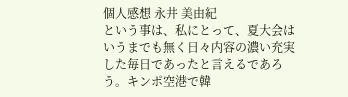個人感想 永井 美由紀
という事は、私にとって、夏大会はいうまでも無く日々内容の濃い充実した毎日であったと言えるであろう。キンポ空港で韓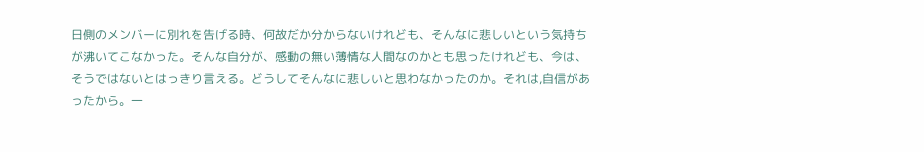日側のメンバーに別れを告げる時、何故だか分からないけれども、そんなに悲しいという気持ちが沸いてこなかった。そんな自分が、感動の無い薄情な人間なのかとも思ったけれども、今は、そうではないとはっきり言える。どうしてそんなに悲しいと思わなかったのか。それは,自信があったから。一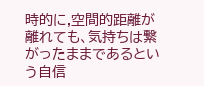時的に,空間的距離が離れても、気持ちは繋がったままであるという自信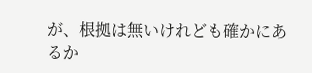が、根拠は無いけれども確かにあるか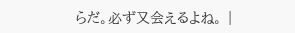らだ。必ず又会えるよね。 |